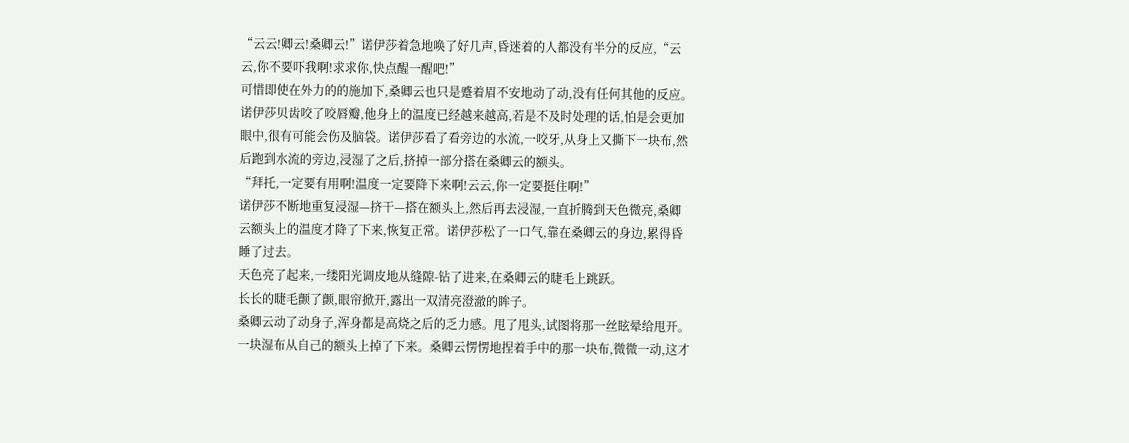“云云!卿云!桑卿云!”诺伊莎着急地唤了好几声,昏迷着的人都没有半分的反应,“云云,你不要吓我啊!求求你,快点醒一醒吧!”
可惜即使在外力的的施加下,桑卿云也只是蹙着眉不安地动了动,没有任何其他的反应。
诺伊莎贝齿咬了咬唇瓣,他身上的温度已经越来越高,若是不及时处理的话,怕是会更加眼中,很有可能会伤及脑袋。诺伊莎看了看旁边的水流,一咬牙,从身上又撕下一块布,然后跑到水流的旁边,浸湿了之后,挤掉一部分搭在桑卿云的额头。
“拜托,一定要有用啊!温度一定要降下来啊!云云,你一定要挺住啊!”
诺伊莎不断地重复浸湿—挤干—搭在额头上,然后再去浸湿,一直折腾到天色微亮,桑卿云额头上的温度才降了下来,恢复正常。诺伊莎松了一口气,靠在桑卿云的身边,累得昏睡了过去。
天色亮了起来,一缕阳光调皮地从缝隙-钻了进来,在桑卿云的睫毛上跳跃。
长长的睫毛颤了颤,眼帘掀开,露出一双清亮澄澈的眸子。
桑卿云动了动身子,浑身都是高烧之后的乏力感。甩了甩头,试图将那一丝眩晕给甩开。一块湿布从自己的额头上掉了下来。桑卿云愣愣地捏着手中的那一块布,微微一动,这才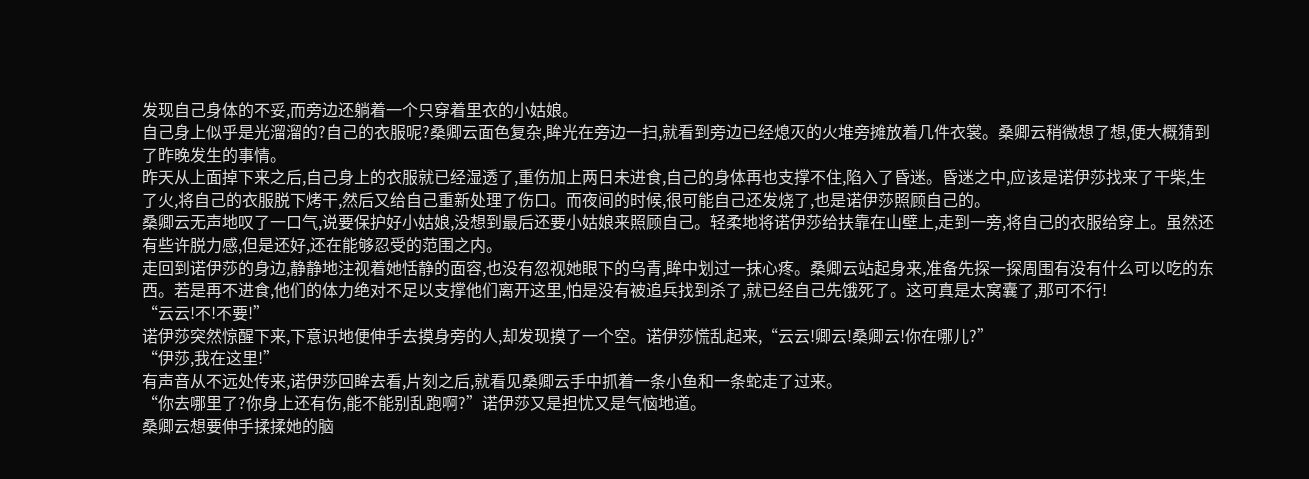发现自己身体的不妥,而旁边还躺着一个只穿着里衣的小姑娘。
自己身上似乎是光溜溜的?自己的衣服呢?桑卿云面色复杂,眸光在旁边一扫,就看到旁边已经熄灭的火堆旁摊放着几件衣裳。桑卿云稍微想了想,便大概猜到了昨晚发生的事情。
昨天从上面掉下来之后,自己身上的衣服就已经湿透了,重伤加上两日未进食,自己的身体再也支撑不住,陷入了昏迷。昏迷之中,应该是诺伊莎找来了干柴,生了火,将自己的衣服脱下烤干,然后又给自己重新处理了伤口。而夜间的时候,很可能自己还发烧了,也是诺伊莎照顾自己的。
桑卿云无声地叹了一口气,说要保护好小姑娘,没想到最后还要小姑娘来照顾自己。轻柔地将诺伊莎给扶靠在山壁上,走到一旁,将自己的衣服给穿上。虽然还有些许脱力感,但是还好,还在能够忍受的范围之内。
走回到诺伊莎的身边,静静地注视着她恬静的面容,也没有忽视她眼下的乌青,眸中划过一抹心疼。桑卿云站起身来,准备先探一探周围有没有什么可以吃的东西。若是再不进食,他们的体力绝对不足以支撑他们离开这里,怕是没有被追兵找到杀了,就已经自己先饿死了。这可真是太窝囊了,那可不行!
“云云!不!不要!”
诺伊莎突然惊醒下来,下意识地便伸手去摸身旁的人,却发现摸了一个空。诺伊莎慌乱起来,“云云!卿云!桑卿云!你在哪儿?”
“伊莎,我在这里!”
有声音从不远处传来,诺伊莎回眸去看,片刻之后,就看见桑卿云手中抓着一条小鱼和一条蛇走了过来。
“你去哪里了?你身上还有伤,能不能别乱跑啊?”诺伊莎又是担忧又是气恼地道。
桑卿云想要伸手揉揉她的脑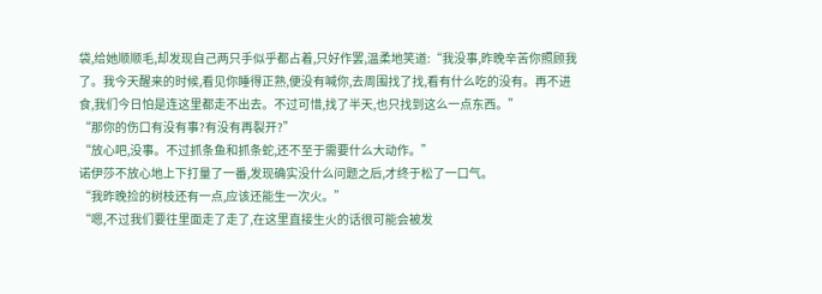袋,给她顺顺毛,却发现自己两只手似乎都占着,只好作罢,温柔地笑道:“我没事,昨晚辛苦你照顾我了。我今天醒来的时候,看见你睡得正熟,便没有喊你,去周围找了找,看有什么吃的没有。再不进食,我们今日怕是连这里都走不出去。不过可惜,找了半天,也只找到这么一点东西。”
“那你的伤口有没有事?有没有再裂开?”
“放心吧,没事。不过抓条鱼和抓条蛇,还不至于需要什么大动作。”
诺伊莎不放心地上下打量了一番,发现确实没什么问题之后,才终于松了一口气。
“我昨晚捡的树枝还有一点,应该还能生一次火。”
“嗯,不过我们要往里面走了走了,在这里直接生火的话很可能会被发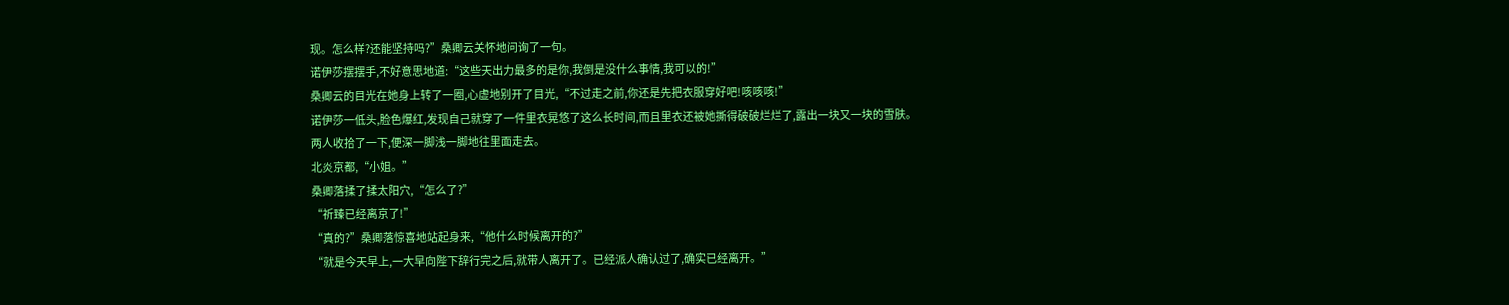现。怎么样?还能坚持吗?”桑卿云关怀地问询了一句。
诺伊莎摆摆手,不好意思地道:“这些天出力最多的是你,我倒是没什么事情,我可以的!”
桑卿云的目光在她身上转了一圈,心虚地别开了目光,“不过走之前,你还是先把衣服穿好吧!咳咳咳!”
诺伊莎一低头,脸色爆红,发现自己就穿了一件里衣晃悠了这么长时间,而且里衣还被她撕得破破烂烂了,露出一块又一块的雪肤。
两人收拾了一下,便深一脚浅一脚地往里面走去。
北炎京都,“小姐。”
桑卿落揉了揉太阳穴,“怎么了?”
“祈臻已经离京了!”
“真的?”桑卿落惊喜地站起身来,“他什么时候离开的?”
“就是今天早上,一大早向陛下辞行完之后,就带人离开了。已经派人确认过了,确实已经离开。”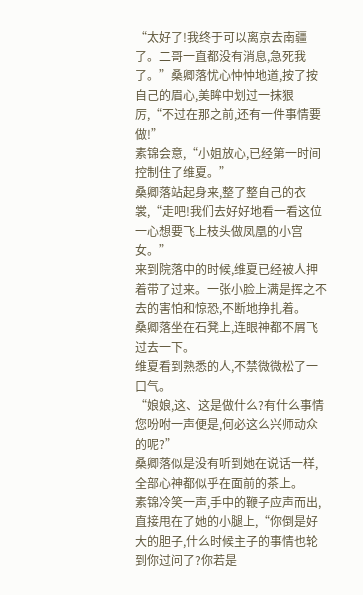“太好了!我终于可以离京去南疆了。二哥一直都没有消息,急死我了。”桑卿落忧心忡忡地道,按了按自己的眉心,美眸中划过一抹狠厉,“不过在那之前,还有一件事情要做!”
素锦会意,“小姐放心,已经第一时间控制住了维夏。”
桑卿落站起身来,整了整自己的衣裳,“走吧!我们去好好地看一看这位一心想要飞上枝头做凤凰的小宫女。”
来到院落中的时候,维夏已经被人押着带了过来。一张小脸上满是挥之不去的害怕和惊恐,不断地挣扎着。
桑卿落坐在石凳上,连眼神都不屑飞过去一下。
维夏看到熟悉的人,不禁微微松了一口气。
“娘娘,这、这是做什么?有什么事情您吩咐一声便是,何必这么兴师动众的呢?”
桑卿落似是没有听到她在说话一样,全部心神都似乎在面前的茶上。
素锦冷笑一声,手中的鞭子应声而出,直接甩在了她的小腿上,“你倒是好大的胆子,什么时候主子的事情也轮到你过问了?你若是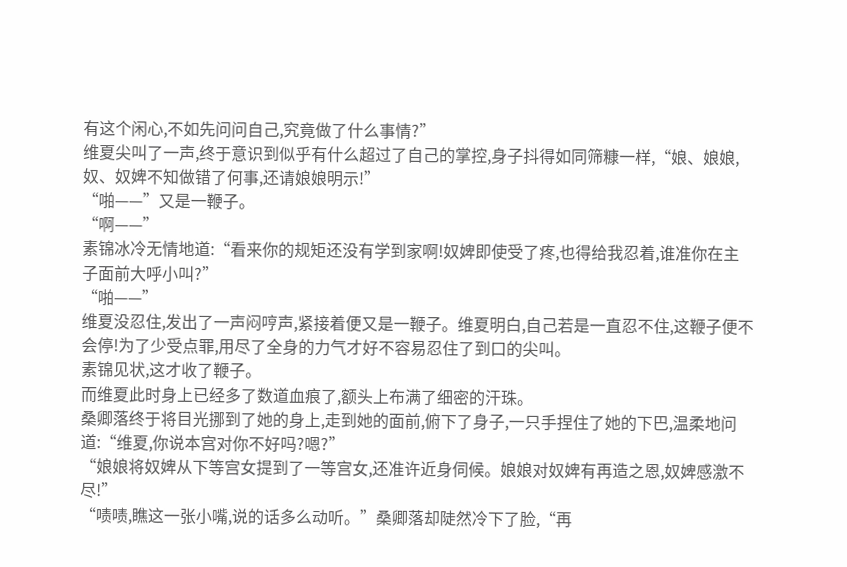有这个闲心,不如先问问自己,究竟做了什么事情?”
维夏尖叫了一声,终于意识到似乎有什么超过了自己的掌控,身子抖得如同筛糠一样,“娘、娘娘,奴、奴婢不知做错了何事,还请娘娘明示!”
“啪——”又是一鞭子。
“啊——”
素锦冰冷无情地道:“看来你的规矩还没有学到家啊!奴婢即使受了疼,也得给我忍着,谁准你在主子面前大呼小叫?”
“啪——”
维夏没忍住,发出了一声闷哼声,紧接着便又是一鞭子。维夏明白,自己若是一直忍不住,这鞭子便不会停!为了少受点罪,用尽了全身的力气才好不容易忍住了到口的尖叫。
素锦见状,这才收了鞭子。
而维夏此时身上已经多了数道血痕了,额头上布满了细密的汗珠。
桑卿落终于将目光挪到了她的身上,走到她的面前,俯下了身子,一只手捏住了她的下巴,温柔地问道:“维夏,你说本宫对你不好吗?嗯?”
“娘娘将奴婢从下等宫女提到了一等宫女,还准许近身伺候。娘娘对奴婢有再造之恩,奴婢感激不尽!”
“啧啧,瞧这一张小嘴,说的话多么动听。”桑卿落却陡然冷下了脸,“再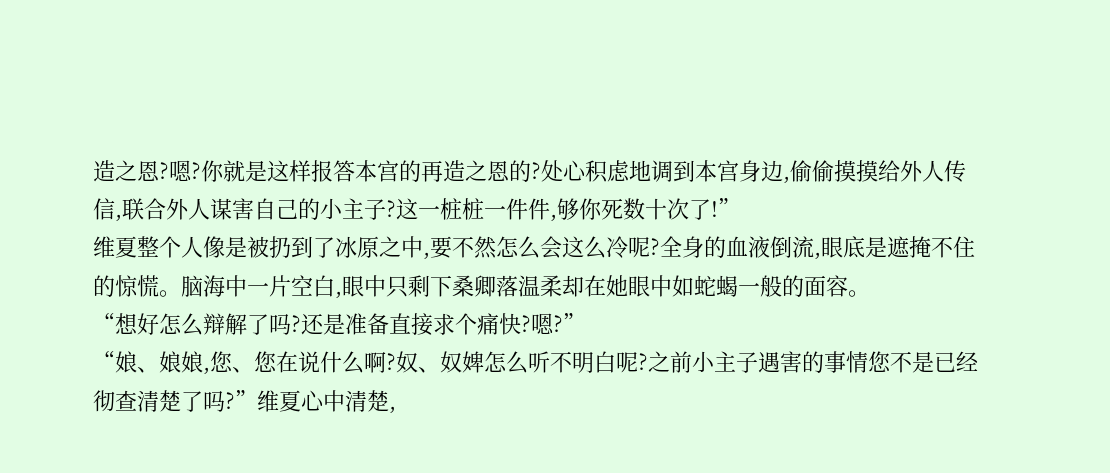造之恩?嗯?你就是这样报答本宫的再造之恩的?处心积虑地调到本宫身边,偷偷摸摸给外人传信,联合外人谋害自己的小主子?这一桩桩一件件,够你死数十次了!”
维夏整个人像是被扔到了冰原之中,要不然怎么会这么冷呢?全身的血液倒流,眼底是遮掩不住的惊慌。脑海中一片空白,眼中只剩下桑卿落温柔却在她眼中如蛇蝎一般的面容。
“想好怎么辩解了吗?还是准备直接求个痛快?嗯?”
“娘、娘娘,您、您在说什么啊?奴、奴婢怎么听不明白呢?之前小主子遇害的事情您不是已经彻查清楚了吗?”维夏心中清楚,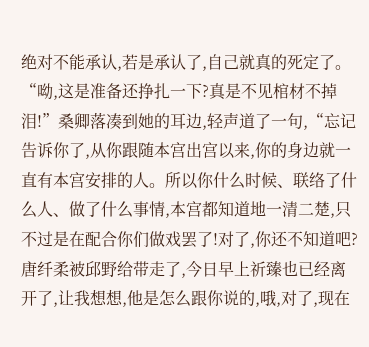绝对不能承认,若是承认了,自己就真的死定了。
“呦,这是准备还挣扎一下?真是不见棺材不掉泪!”桑卿落凑到她的耳边,轻声道了一句,“忘记告诉你了,从你跟随本宫出宫以来,你的身边就一直有本宫安排的人。所以你什么时候、联络了什么人、做了什么事情,本宫都知道地一清二楚,只不过是在配合你们做戏罢了!对了,你还不知道吧?唐纤柔被邱野给带走了,今日早上祈臻也已经离开了,让我想想,他是怎么跟你说的,哦,对了,现在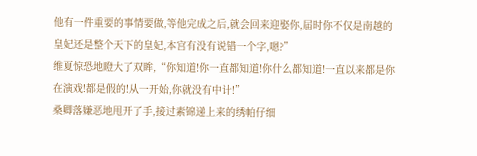他有一件重要的事情要做,等他完成之后,就会回来迎娶你,届时你不仅是南越的皇妃还是整个天下的皇妃,本宫有没有说错一个字,嗯?”
维夏惊恐地瞪大了双眸,“你知道!你一直都知道!你什么都知道!一直以来都是你在演戏!都是假的!从一开始,你就没有中计!”
桑卿落嫌恶地甩开了手,接过素锦递上来的绣帕仔细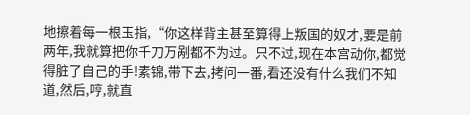地擦着每一根玉指,“你这样背主甚至算得上叛国的奴才,要是前两年,我就算把你千刀万剐都不为过。只不过,现在本宫动你,都觉得脏了自己的手!素锦,带下去,拷问一番,看还没有什么我们不知道,然后,哼,就直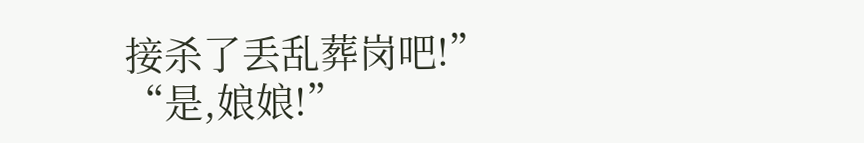接杀了丢乱葬岗吧!”
“是,娘娘!”